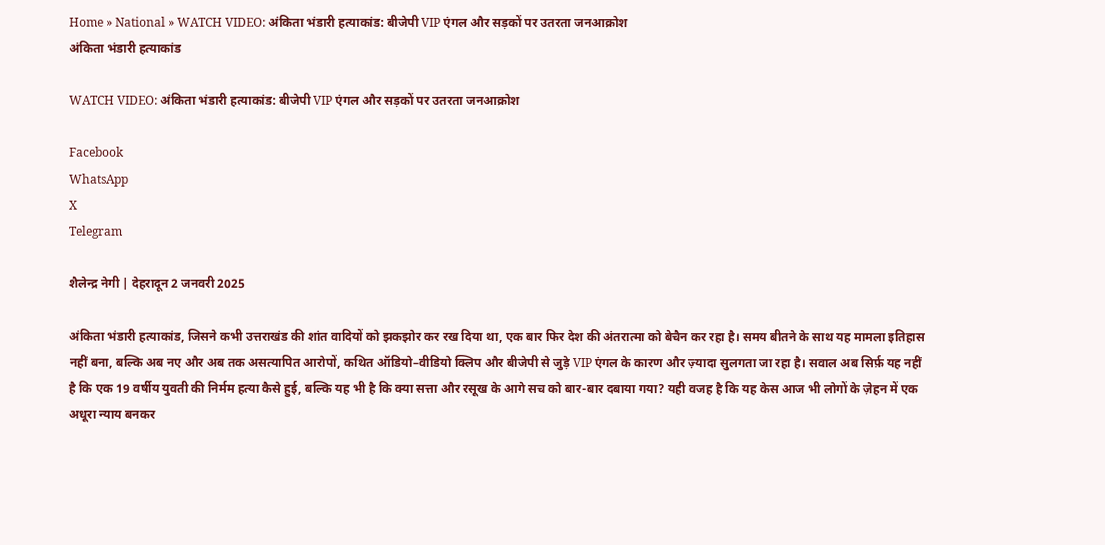Home » National » WATCH VIDEO: अंकिता भंडारी हत्याकांड: बीजेपी VIP एंगल और सड़कों पर उतरता जनआक्रोश
अंकिता भंडारी हत्याकांड

WATCH VIDEO: अंकिता भंडारी हत्याकांड: बीजेपी VIP एंगल और सड़कों पर उतरता जनआक्रोश

Facebook
WhatsApp
X
Telegram

शैलेन्द्र नेगी | देहरादून 2 जनवरी 2025

अंकिता भंडारी हत्याकांड, जिसने कभी उत्तराखंड की शांत वादियों को झकझोर कर रख दिया था, एक बार फिर देश की अंतरात्मा को बेचैन कर रहा है। समय बीतने के साथ यह मामला इतिहास नहीं बना, बल्कि अब नए और अब तक असत्यापित आरोपों, कथित ऑडियो–वीडियो क्लिप और बीजेपी से जुड़े VIP एंगल के कारण और ज़्यादा सुलगता जा रहा है। सवाल अब सिर्फ़ यह नहीं है कि एक 19 वर्षीय युवती की निर्मम हत्या कैसे हुई, बल्कि यह भी है कि क्या सत्ता और रसूख के आगे सच को बार-बार दबाया गया? यही वजह है कि यह केस आज भी लोगों के ज़ेहन में एक अधूरा न्याय बनकर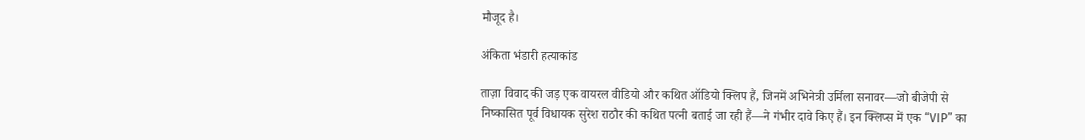मौजूद है।

अंकिता भंडारी हत्याकांड

ताज़ा विवाद की जड़ एक वायरल वीडियो और कथित ऑडियो क्लिप हैं, जिनमें अभिनेत्री उर्मिला सनावर—जो बीजेपी से निष्कासित पूर्व विधायक सुरेश राठौर की कथित पत्नी बताई जा रही हैं—ने गंभीर दावे किए हैं। इन क्लिप्स में एक “VIP” का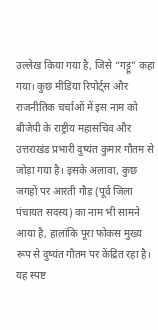उल्लेख किया गया है, जिसे “गट्टू” कहा गया। कुछ मीडिया रिपोर्ट्स और राजनीतिक चर्चाओं में इस नाम को बीजेपी के राष्ट्रीय महासचिव और उत्तराखंड प्रभारी दुष्यंत कुमार गौतम से जोड़ा गया है। इसके अलावा, कुछ जगहों पर आरती गौड़ (पूर्व जिला पंचायत सदस्य) का नाम भी सामने आया है, हालांकि पूरा फोकस मुख्य रूप से दुष्यंत गौतम पर केंद्रित रहा है। यह स्पष्ट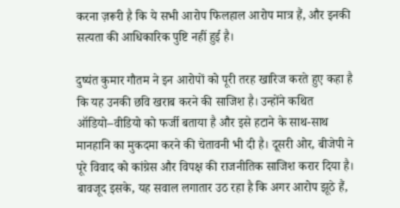करना ज़रूरी है कि ये सभी आरोप फिलहाल आरोप मात्र हैं, और इनकी सत्यता की आधिकारिक पुष्टि नहीं हुई है।

दुष्यंत कुमार गौतम ने इन आरोपों को पूरी तरह खारिज करते हुए कहा है कि यह उनकी छवि खराब करने की साजिश है। उन्होंने कथित ऑडियो–वीडियो को फर्जी बताया है और इसे हटाने के साथ-साथ मानहानि का मुकदमा करने की चेतावनी भी दी है। दूसरी ओर, बीजेपी ने पूरे विवाद को कांग्रेस और विपक्ष की राजनीतिक साजिश करार दिया है। बावजूद इसके, यह सवाल लगातार उठ रहा है कि अगर आरोप झूठे हैं,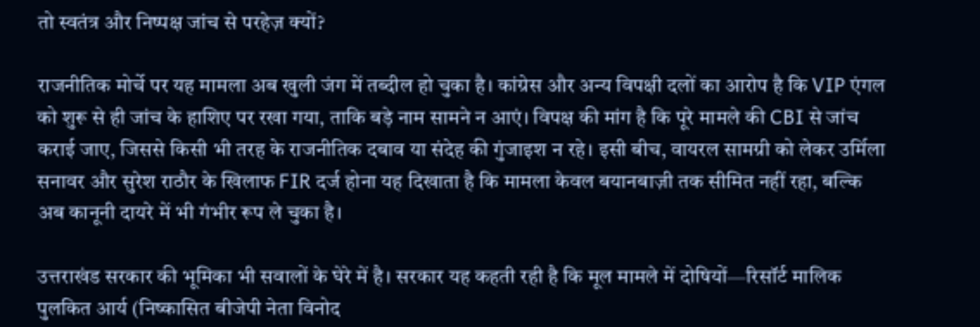तो स्वतंत्र और निष्पक्ष जांच से परहेज़ क्यों?

राजनीतिक मोर्चे पर यह मामला अब खुली जंग में तब्दील हो चुका है। कांग्रेस और अन्य विपक्षी दलों का आरोप है कि VIP एंगल को शुरू से ही जांच के हाशिए पर रखा गया, ताकि बड़े नाम सामने न आएं। विपक्ष की मांग है कि पूरे मामले की CBI से जांच कराई जाए, जिससे किसी भी तरह के राजनीतिक दबाव या संदेह की गुंजाइश न रहे। इसी बीच, वायरल सामग्री को लेकर उर्मिला सनावर और सुरेश राठौर के खिलाफ FIR दर्ज होना यह दिखाता है कि मामला केवल बयानबाज़ी तक सीमित नहीं रहा, बल्कि अब कानूनी दायरे में भी गंभीर रूप ले चुका है।

उत्तराखंड सरकार की भूमिका भी सवालों के घेरे में है। सरकार यह कहती रही है कि मूल मामले में दोषियों—रिसॉर्ट मालिक पुलकित आर्य (निष्कासित बीजेपी नेता विनोद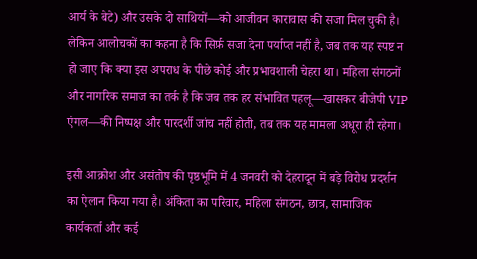आर्य के बेटे) और उसके दो साथियों—को आजीवन कारावास की सजा मिल चुकी है। लेकिन आलोचकों का कहना है कि सिर्फ़ सजा देना पर्याप्त नहीं है, जब तक यह स्पष्ट न हो जाए कि क्या इस अपराध के पीछे कोई और प्रभावशाली चेहरा था। महिला संगठनों और नागरिक समाज का तर्क है कि जब तक हर संभावित पहलू—खासकर बीजेपी VIP एंगल—की निष्पक्ष और पारदर्शी जांच नहीं होती, तब तक यह मामला अधूरा ही रहेगा।

इसी आक्रोश और असंतोष की पृष्ठभूमि में 4 जनवरी को देहरादून में बड़े विरोध प्रदर्शन का ऐलान किया गया है। अंकिता का परिवार, महिला संगठन, छात्र, सामाजिक कार्यकर्ता और कई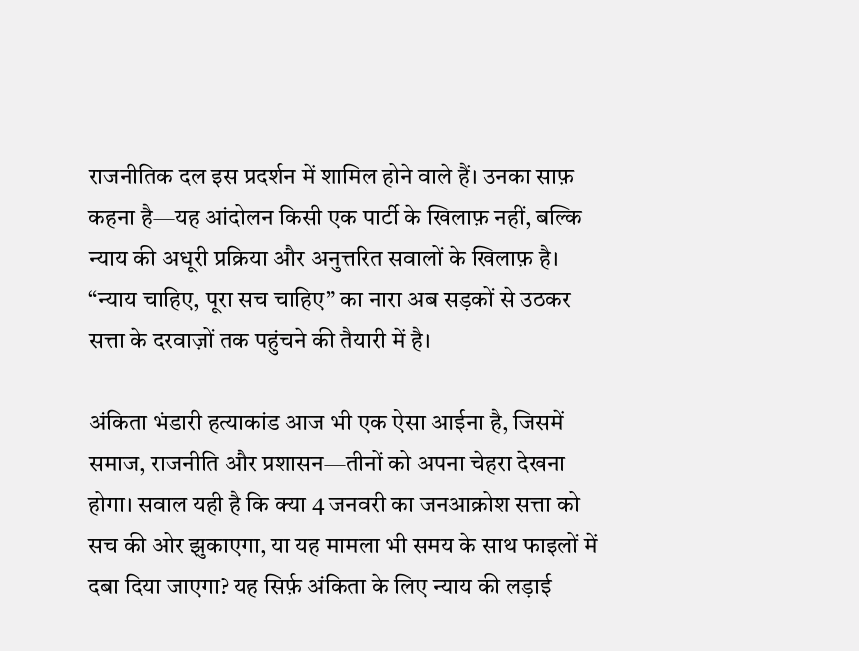राजनीतिक दल इस प्रदर्शन में शामिल होने वाले हैं। उनका साफ़ कहना है—यह आंदोलन किसी एक पार्टी के खिलाफ़ नहीं, बल्कि न्याय की अधूरी प्रक्रिया और अनुत्तरित सवालों के खिलाफ़ है। “न्याय चाहिए, पूरा सच चाहिए” का नारा अब सड़कों से उठकर सत्ता के दरवाज़ों तक पहुंचने की तैयारी में है।

अंकिता भंडारी हत्याकांड आज भी एक ऐसा आईना है, जिसमें समाज, राजनीति और प्रशासन—तीनों को अपना चेहरा देखना होगा। सवाल यही है कि क्या 4 जनवरी का जनआक्रोश सत्ता को सच की ओर झुकाएगा, या यह मामला भी समय के साथ फाइलों में दबा दिया जाएगा? यह सिर्फ़ अंकिता के लिए न्याय की लड़ाई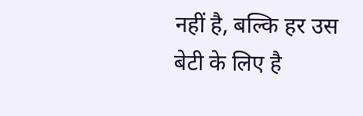नहीं है, बल्कि हर उस बेटी के लिए है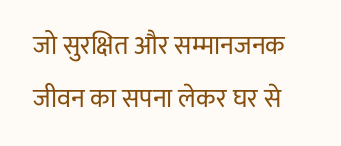जो सुरक्षित और सम्मानजनक जीवन का सपना लेकर घर से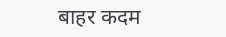बाहर कदम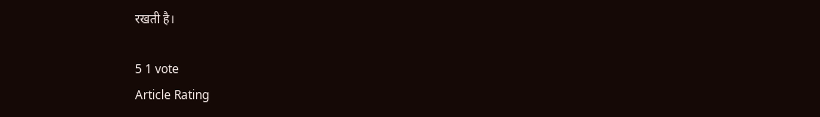रखती है।

5 1 vote
Article Rating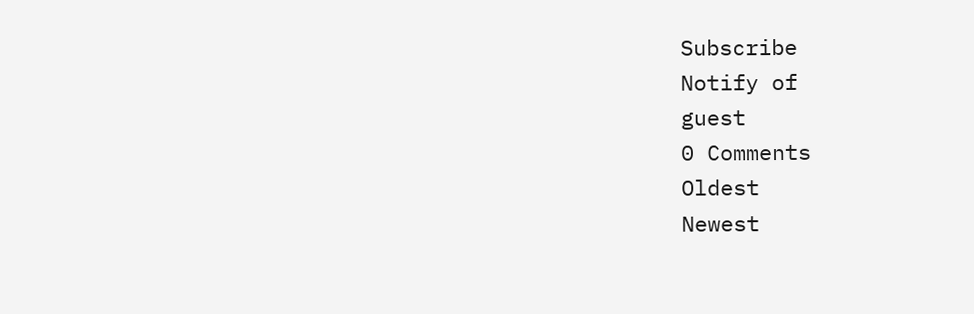Subscribe
Notify of
guest
0 Comments
Oldest
Newest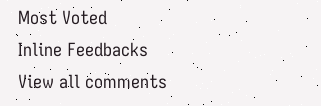Most Voted
Inline Feedbacks
View all comments